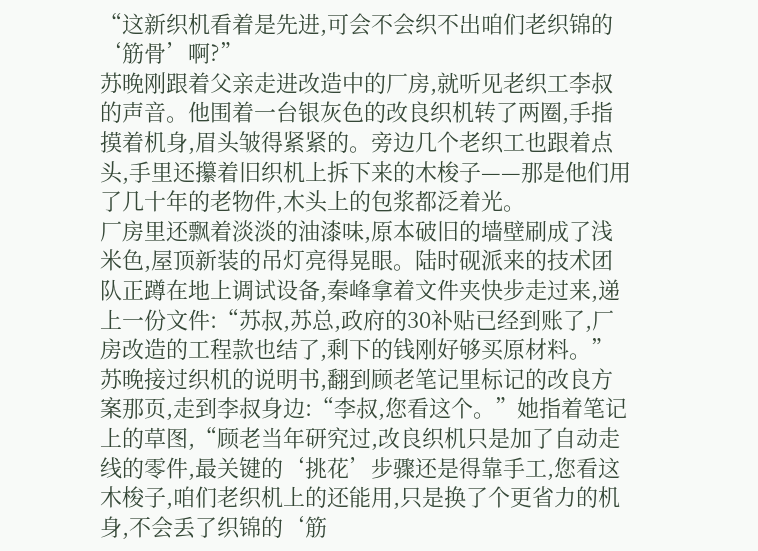“这新织机看着是先进,可会不会织不出咱们老织锦的‘筋骨’啊?”
苏晚刚跟着父亲走进改造中的厂房,就听见老织工李叔的声音。他围着一台银灰色的改良织机转了两圈,手指摸着机身,眉头皱得紧紧的。旁边几个老织工也跟着点头,手里还攥着旧织机上拆下来的木梭子——那是他们用了几十年的老物件,木头上的包浆都泛着光。
厂房里还飘着淡淡的油漆味,原本破旧的墙壁刷成了浅米色,屋顶新装的吊灯亮得晃眼。陆时砚派来的技术团队正蹲在地上调试设备,秦峰拿着文件夹快步走过来,递上一份文件:“苏叔,苏总,政府的30补贴已经到账了,厂房改造的工程款也结了,剩下的钱刚好够买原材料。”
苏晚接过织机的说明书,翻到顾老笔记里标记的改良方案那页,走到李叔身边:“李叔,您看这个。”她指着笔记上的草图,“顾老当年研究过,改良织机只是加了自动走线的零件,最关键的‘挑花’步骤还是得靠手工,您看这木梭子,咱们老织机上的还能用,只是换了个更省力的机身,不会丢了织锦的‘筋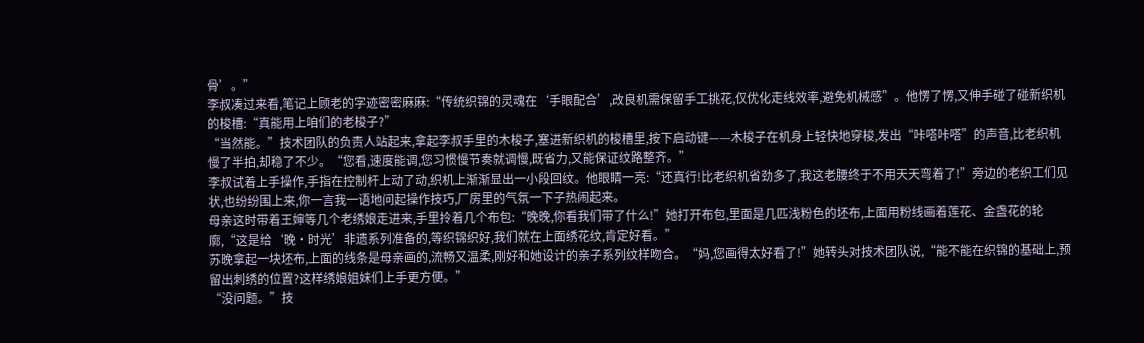骨’。”
李叔凑过来看,笔记上顾老的字迹密密麻麻:“传统织锦的灵魂在‘手眼配合’,改良机需保留手工挑花,仅优化走线效率,避免机械感”。他愣了愣,又伸手碰了碰新织机的梭槽:“真能用上咱们的老梭子?”
“当然能。”技术团队的负责人站起来,拿起李叔手里的木梭子,塞进新织机的梭槽里,按下启动键——木梭子在机身上轻快地穿梭,发出“咔嗒咔嗒”的声音,比老织机慢了半拍,却稳了不少。“您看,速度能调,您习惯慢节奏就调慢,既省力,又能保证纹路整齐。”
李叔试着上手操作,手指在控制杆上动了动,织机上渐渐显出一小段回纹。他眼睛一亮:“还真行!比老织机省劲多了,我这老腰终于不用天天弯着了!”旁边的老织工们见状,也纷纷围上来,你一言我一语地问起操作技巧,厂房里的气氛一下子热闹起来。
母亲这时带着王婶等几个老绣娘走进来,手里拎着几个布包:“晚晚,你看我们带了什么!”她打开布包,里面是几匹浅粉色的坯布,上面用粉线画着莲花、金盏花的轮廓,“这是给‘晚·时光’非遗系列准备的,等织锦织好,我们就在上面绣花纹,肯定好看。”
苏晚拿起一块坯布,上面的线条是母亲画的,流畅又温柔,刚好和她设计的亲子系列纹样吻合。“妈,您画得太好看了!”她转头对技术团队说,“能不能在织锦的基础上,预留出刺绣的位置?这样绣娘姐妹们上手更方便。”
“没问题。”技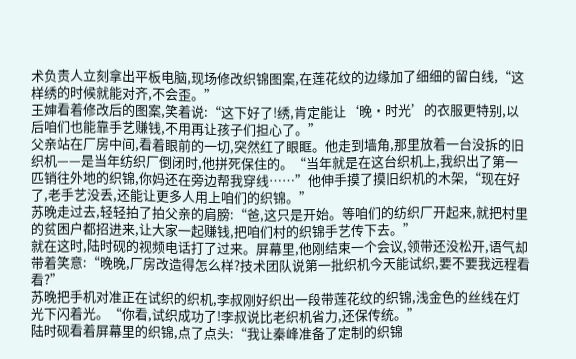术负责人立刻拿出平板电脑,现场修改织锦图案,在莲花纹的边缘加了细细的留白线,“这样绣的时候就能对齐,不会歪。”
王婶看着修改后的图案,笑着说:“这下好了!绣,肯定能让‘晚·时光’的衣服更特别,以后咱们也能靠手艺赚钱,不用再让孩子们担心了。”
父亲站在厂房中间,看着眼前的一切,突然红了眼眶。他走到墙角,那里放着一台没拆的旧织机——是当年纺织厂倒闭时,他拼死保住的。“当年就是在这台织机上,我织出了第一匹销往外地的织锦,你妈还在旁边帮我穿线……”他伸手摸了摸旧织机的木架,“现在好了,老手艺没丢,还能让更多人用上咱们的织锦。”
苏晚走过去,轻轻拍了拍父亲的肩膀:“爸,这只是开始。等咱们的纺织厂开起来,就把村里的贫困户都招进来,让大家一起赚钱,把咱们村的织锦手艺传下去。”
就在这时,陆时砚的视频电话打了过来。屏幕里,他刚结束一个会议,领带还没松开,语气却带着笑意:“晚晚,厂房改造得怎么样?技术团队说第一批织机今天能试织,要不要我远程看看?”
苏晚把手机对准正在试织的织机,李叔刚好织出一段带莲花纹的织锦,浅金色的丝线在灯光下闪着光。“你看,试织成功了!李叔说比老织机省力,还保传统。”
陆时砚看着屏幕里的织锦,点了点头:“我让秦峰准备了定制的织锦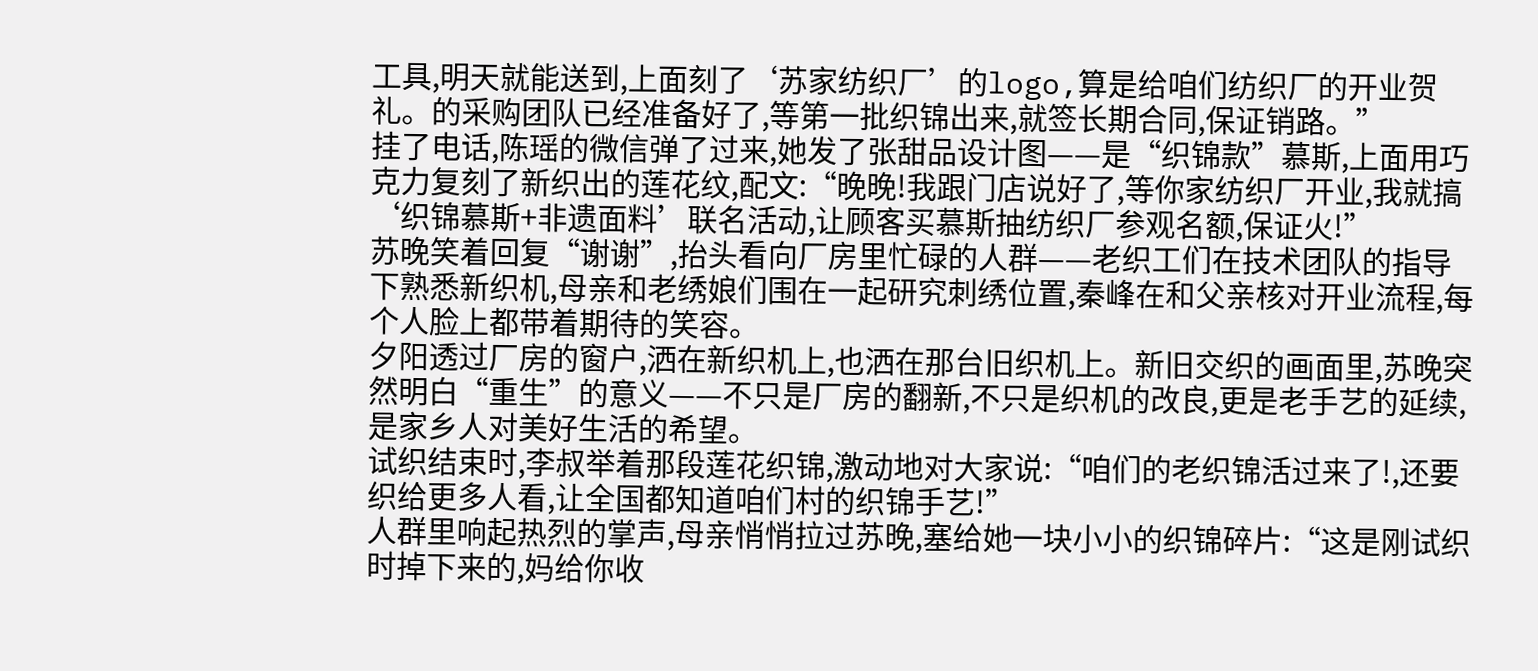工具,明天就能送到,上面刻了‘苏家纺织厂’的logo,算是给咱们纺织厂的开业贺礼。的采购团队已经准备好了,等第一批织锦出来,就签长期合同,保证销路。”
挂了电话,陈瑶的微信弹了过来,她发了张甜品设计图——是“织锦款”慕斯,上面用巧克力复刻了新织出的莲花纹,配文:“晚晚!我跟门店说好了,等你家纺织厂开业,我就搞‘织锦慕斯+非遗面料’联名活动,让顾客买慕斯抽纺织厂参观名额,保证火!”
苏晚笑着回复“谢谢”,抬头看向厂房里忙碌的人群——老织工们在技术团队的指导下熟悉新织机,母亲和老绣娘们围在一起研究刺绣位置,秦峰在和父亲核对开业流程,每个人脸上都带着期待的笑容。
夕阳透过厂房的窗户,洒在新织机上,也洒在那台旧织机上。新旧交织的画面里,苏晚突然明白“重生”的意义——不只是厂房的翻新,不只是织机的改良,更是老手艺的延续,是家乡人对美好生活的希望。
试织结束时,李叔举着那段莲花织锦,激动地对大家说:“咱们的老织锦活过来了!,还要织给更多人看,让全国都知道咱们村的织锦手艺!”
人群里响起热烈的掌声,母亲悄悄拉过苏晚,塞给她一块小小的织锦碎片:“这是刚试织时掉下来的,妈给你收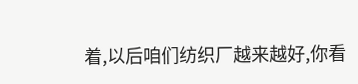着,以后咱们纺织厂越来越好,你看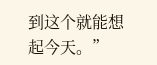到这个就能想起今天。”